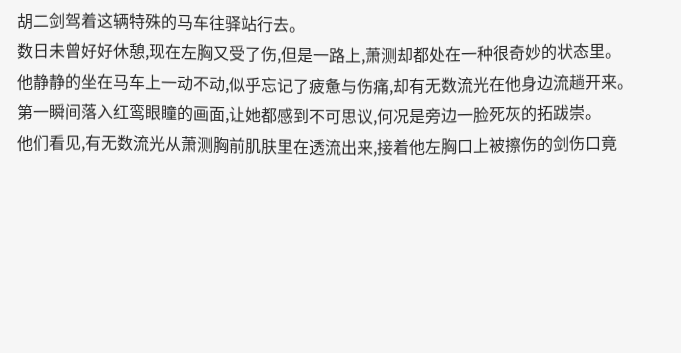胡二剑驾着这辆特殊的马车往驿站行去。
数日未曾好好休憩,现在左胸又受了伤,但是一路上,萧测却都处在一种很奇妙的状态里。
他静静的坐在马车上一动不动,似乎忘记了疲惫与伤痛,却有无数流光在他身边流趟开来。
第一瞬间落入红鸾眼瞳的画面,让她都感到不可思议,何况是旁边一脸死灰的拓跋崇。
他们看见,有无数流光从萧测胸前肌肤里在透流出来,接着他左胸口上被擦伤的剑伤口竟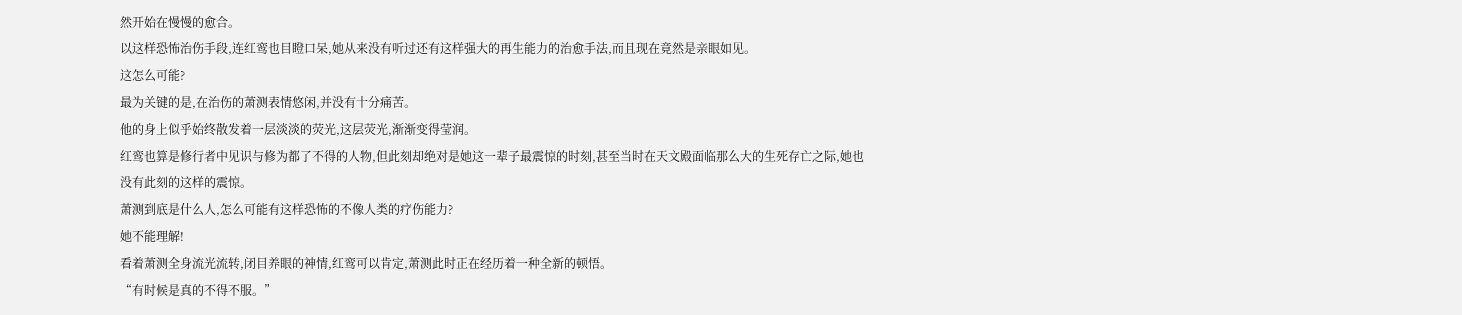然开始在慢慢的愈合。
以这样恐怖治伤手段,连红鸾也目瞪口呆,她从来没有听过还有这样强大的再生能力的治愈手法,而且现在竟然是亲眼如见。
这怎么可能?
最为关键的是,在治伤的萧测表情悠闲,并没有十分痛苦。
他的身上似乎始终散发着一层淡淡的荧光,这层荧光,渐渐变得莹润。
红鸾也算是修行者中见识与修为都了不得的人物,但此刻却绝对是她这一辈子最震惊的时刻,甚至当时在天文殿面临那么大的生死存亡之际,她也没有此刻的这样的震惊。
萧测到底是什么人,怎么可能有这样恐怖的不像人类的疗伤能力?
她不能理解!
看着萧测全身流光流转,闭目养眼的神情,红鸾可以肯定,萧测此时正在经历着一种全新的顿悟。
“有时候是真的不得不服。”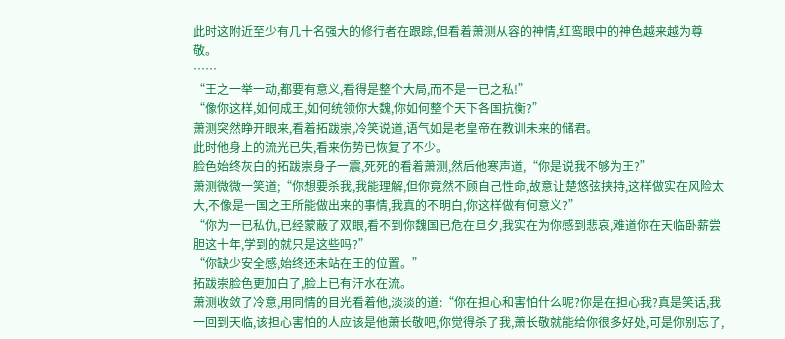此时这附近至少有几十名强大的修行者在跟踪,但看着萧测从容的神情,红鸾眼中的神色越来越为尊敬。
……
“王之一举一动,都要有意义,看得是整个大局,而不是一已之私!”
“像你这样,如何成王,如何统领你大魏,你如何整个天下各国抗衡?”
萧测突然睁开眼来,看着拓跋崇,冷笑说道,语气如是老皇帝在教训未来的储君。
此时他身上的流光已失,看来伤势已恢复了不少。
脸色始终灰白的拓跋崇身子一震,死死的看着萧测,然后他寒声道,“你是说我不够为王?”
萧测微微一笑道;“你想要杀我,我能理解,但你竟然不顾自己性命,故意让楚悠弦挟持,这样做实在风险太大,不像是一国之王所能做出来的事情,我真的不明白,你这样做有何意义?”
“你为一已私仇,已经蒙蔽了双眼,看不到你魏国已危在旦夕,我实在为你感到悲哀,难道你在天临卧薪尝胆这十年,学到的就只是这些吗?”
“你缺少安全感,始终还未站在王的位置。”
拓跋崇脸色更加白了,脸上已有汗水在流。
萧测收敛了冷意,用同情的目光看着他,淡淡的道:“你在担心和害怕什么呢?你是在担心我?真是笑话,我一回到天临,该担心害怕的人应该是他萧长敬吧,你觉得杀了我,萧长敬就能给你很多好处,可是你别忘了,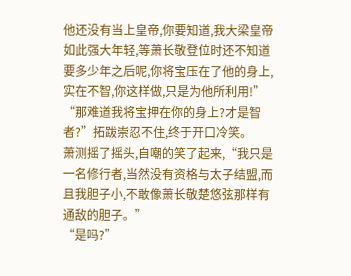他还没有当上皇帝,你要知道,我大梁皇帝如此强大年轻,等萧长敬登位时还不知道要多少年之后呢,你将宝压在了他的身上,实在不智,你这样做,只是为他所利用!”
“那难道我将宝押在你的身上?才是智者?”拓跋崇忍不住,终于开口冷笑。
萧测摇了摇头,自嘲的笑了起来,“我只是一名修行者,当然没有资格与太子结盟,而且我胆子小,不敢像萧长敬楚悠弦那样有通敌的胆子。”
“是吗?”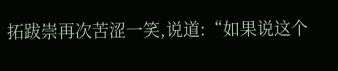拓跋崇再次苦涩一笑,说道:“如果说这个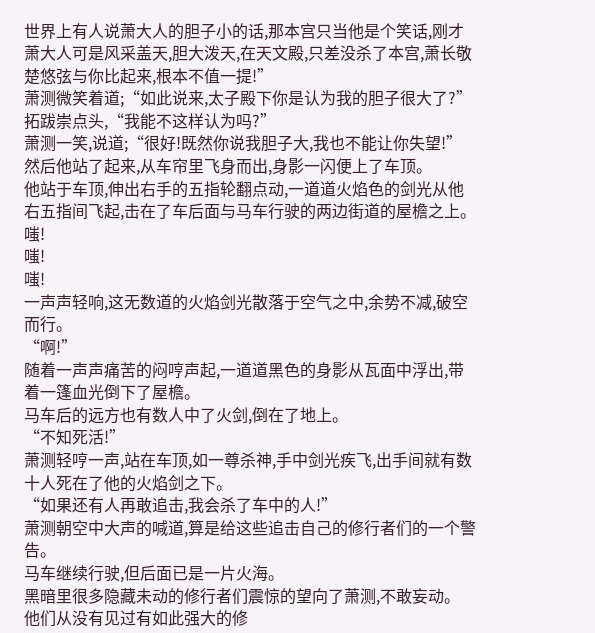世界上有人说萧大人的胆子小的话,那本宫只当他是个笑话,刚才萧大人可是风采盖天,胆大泼天,在天文殿,只差没杀了本宫,萧长敬楚悠弦与你比起来,根本不值一提!”
萧测微笑着道;“如此说来,太子殿下你是认为我的胆子很大了?”
拓跋崇点头,“我能不这样认为吗?”
萧测一笑,说道;“很好!既然你说我胆子大,我也不能让你失望!”
然后他站了起来,从车帘里飞身而出,身影一闪便上了车顶。
他站于车顶,伸出右手的五指轮翻点动,一道道火焰色的剑光从他右五指间飞起,击在了车后面与马车行驶的两边街道的屋檐之上。
嗤!
嗤!
嗤!
一声声轻响,这无数道的火焰剑光散落于空气之中,余势不减,破空而行。
“啊!”
随着一声声痛苦的闷哼声起,一道道黑色的身影从瓦面中浮出,带着一篷血光倒下了屋檐。
马车后的远方也有数人中了火剑,倒在了地上。
“不知死活!”
萧测轻哼一声,站在车顶,如一尊杀神,手中剑光疾飞,出手间就有数十人死在了他的火焰剑之下。
“如果还有人再敢追击,我会杀了车中的人!”
萧测朝空中大声的喊道,算是给这些追击自己的修行者们的一个警告。
马车继续行驶,但后面已是一片火海。
黑暗里很多隐藏未动的修行者们震惊的望向了萧测,不敢妄动。
他们从没有见过有如此强大的修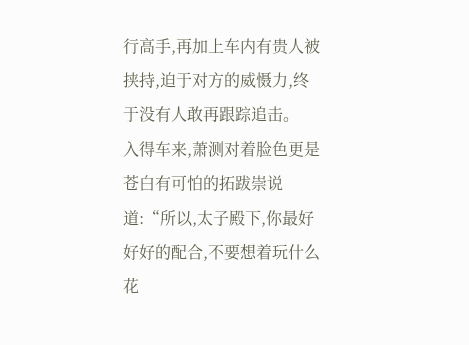行高手,再加上车内有贵人被挟持,迫于对方的威慑力,终于没有人敢再跟踪追击。
入得车来,萧测对着脸色更是苍白有可怕的拓跋崇说道:“所以,太子殿下,你最好好好的配合,不要想着玩什么花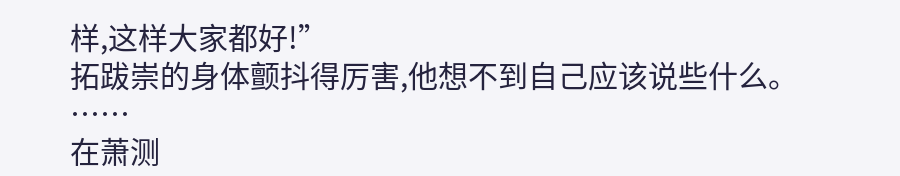样,这样大家都好!”
拓跋崇的身体颤抖得厉害,他想不到自己应该说些什么。
……
在萧测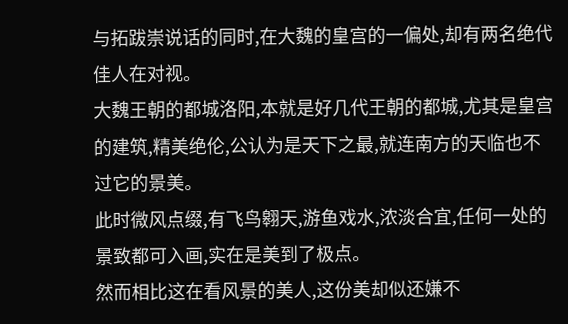与拓跋崇说话的同时,在大魏的皇宫的一偏处,却有两名绝代佳人在对视。
大魏王朝的都城洛阳,本就是好几代王朝的都城,尤其是皇宫的建筑,精美绝伦,公认为是天下之最,就连南方的天临也不过它的景美。
此时微风点缀,有飞鸟翱天,游鱼戏水,浓淡合宜,任何一处的景致都可入画,实在是美到了极点。
然而相比这在看风景的美人,这份美却似还嫌不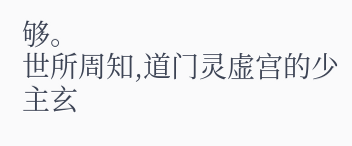够。
世所周知,道门灵虚宫的少主玄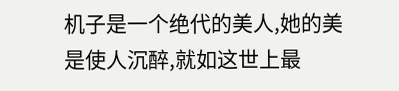机子是一个绝代的美人,她的美是使人沉醉,就如这世上最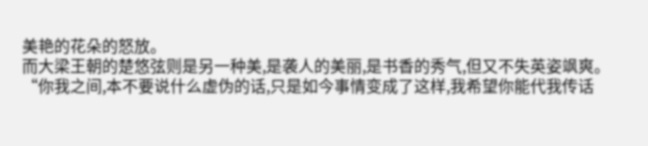美艳的花朵的怒放。
而大梁王朝的楚悠弦则是另一种美,是袭人的美丽,是书香的秀气,但又不失英姿飒爽。
“你我之间,本不要说什么虚伪的话,只是如今事情变成了这样,我希望你能代我传话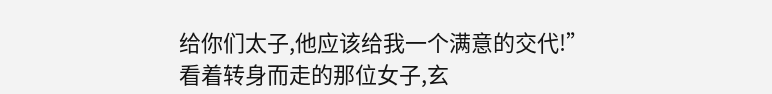给你们太子,他应该给我一个满意的交代!”
看着转身而走的那位女子,玄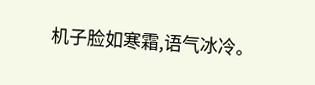机子脸如寒霜,语气冰冷。